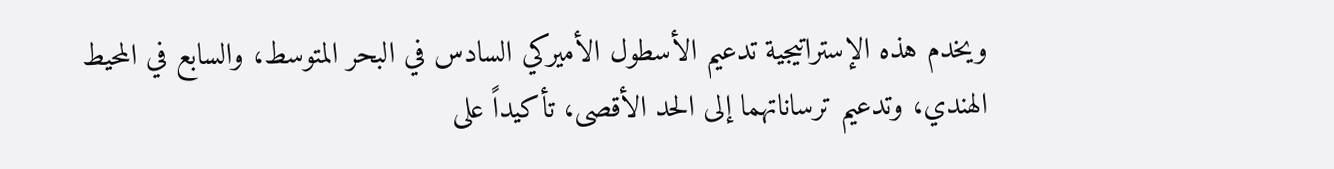ويخدم هذه الإستراتيجية تدعيم الأسطول الأميركي السادس في البحر المتوسط، والسابع في المحيط الهندي، وتدعيم ترساناتهما إلى الحد الأقصى، تأكيداً على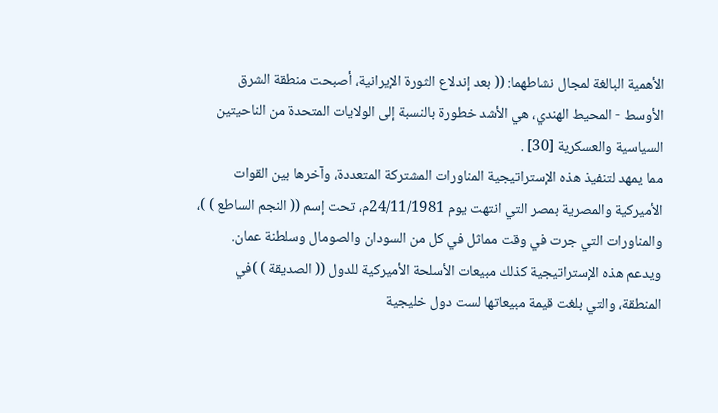الأهمية البالغة لمجال نشاطهما: (( بعد إندلاع الثورة الإيرانية، أصبحت منطقة الشرق الأوسط - المحيط الهندي، هي الأشد خطورة بالنسبة إلى الولايات المتحدة من الناحيتين السياسية والعسكرية [30] .
مما يمهد لتنفيذ هذه الإستراتيجية المناورات المشتركة المتعددة، وآخرها بين القوات الأميركية والمصرية بمصر التي انتهت يوم 24/11/1981م، تحت إسم (( النجم الساطع ) )، والمناورات التي جرت في وقت مماثل في كل من السودان والصومال وسلطنة عمان.
ويدعم هذه الإستراتيجية كذلك مبيعات الأسلحة الأميركية للدول (( الصديقة ) )في المنطقة، والتي بلغت قيمة مبيعاتها لست دول خليجية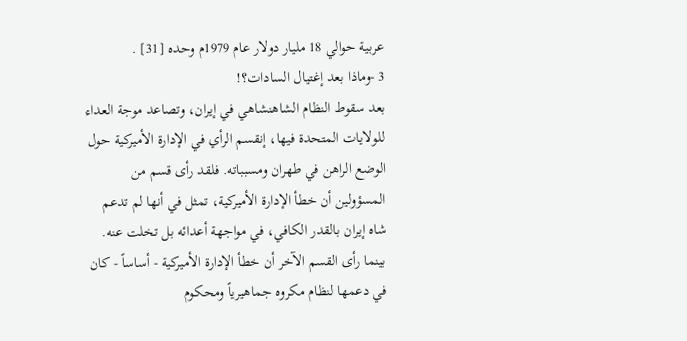عربية حوالي 18 مليار دولار عام 1979م وحده [31] .
3 -وماذا بعد إغتيال السادات؟!
بعد سقوط النظام الشاهنشاهي في إيران، وتصاعد موجة العداء للولايات المتحدة فيها، إنقسم الرأي في الإدارة الأميركية حول الوضع الراهن في طهران ومسبباته. فلقد رأى قسم من المسؤولين أن خطأ الإدارة الأميركية، تمثل في أنها لم تدعم شاه إيران بالقدر الكافي، في مواجهة أعدائه بل تخلت عنه. بينما رأى القسم الآخر أن خطأ الإدارة الأميركية - أساساً - كان في دعمها لنظام مكروه جماهيرياً ومحكوم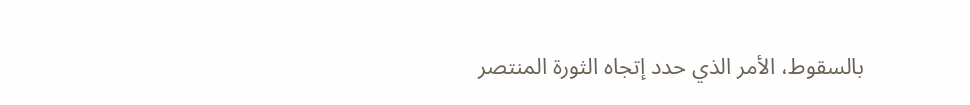بالسقوط، الأمر الذي حدد إتجاه الثورة المنتصر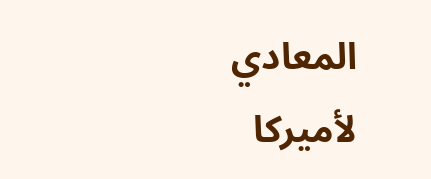المعادي لأميركا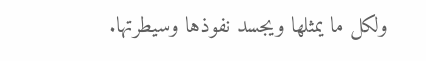ولكل ما يمثلها ويجسد نفوذها وسيطرتها.